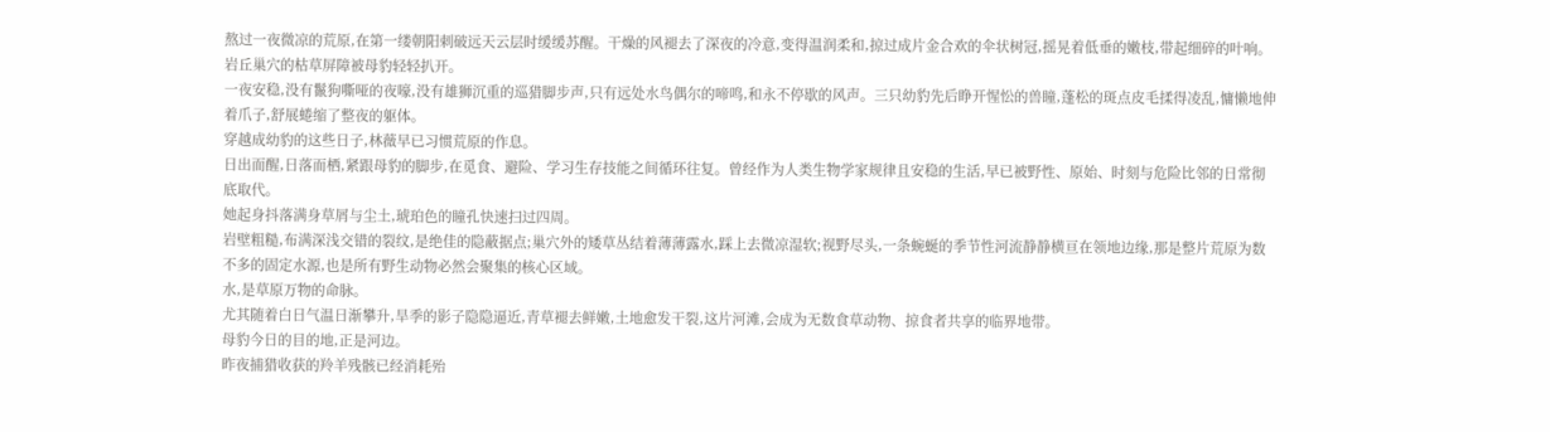熬过一夜微凉的荒原,在第一缕朝阳刺破远天云层时缓缓苏醒。干燥的风褪去了深夜的冷意,变得温润柔和,掠过成片金合欢的伞状树冠,摇晃着低垂的嫩枝,带起细碎的叶响。
岩丘巢穴的枯草屏障被母豹轻轻扒开。
一夜安稳,没有鬣狗嘶哑的夜嚎,没有雄狮沉重的巡猎脚步声,只有远处水鸟偶尔的啼鸣,和永不停歇的风声。三只幼豹先后睁开惺忪的兽瞳,蓬松的斑点皮毛揉得凌乱,慵懒地伸着爪子,舒展蜷缩了整夜的躯体。
穿越成幼豹的这些日子,林薇早已习惯荒原的作息。
日出而醒,日落而栖,紧跟母豹的脚步,在觅食、避险、学习生存技能之间循环往复。曾经作为人类生物学家规律且安稳的生活,早已被野性、原始、时刻与危险比邻的日常彻底取代。
她起身抖落满身草屑与尘土,琥珀色的瞳孔快速扫过四周。
岩壁粗糙,布满深浅交错的裂纹,是绝佳的隐蔽据点;巢穴外的矮草丛结着薄薄露水,踩上去微凉湿软;视野尽头,一条蜿蜒的季节性河流静静横亘在领地边缘,那是整片荒原为数不多的固定水源,也是所有野生动物必然会聚集的核心区域。
水,是草原万物的命脉。
尤其随着白日气温日渐攀升,旱季的影子隐隐逼近,青草褪去鲜嫩,土地愈发干裂,这片河滩,会成为无数食草动物、掠食者共享的临界地带。
母豹今日的目的地,正是河边。
昨夜捕猎收获的羚羊残骸已经消耗殆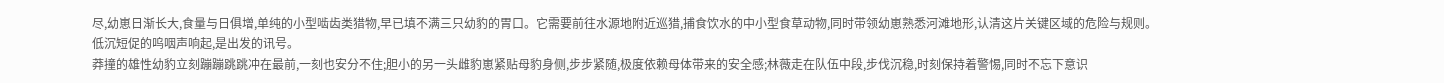尽,幼崽日渐长大,食量与日俱增,单纯的小型啮齿类猎物,早已填不满三只幼豹的胃口。它需要前往水源地附近巡猎,捕食饮水的中小型食草动物,同时带领幼崽熟悉河滩地形,认清这片关键区域的危险与规则。
低沉短促的呜咽声响起,是出发的讯号。
莽撞的雄性幼豹立刻蹦蹦跳跳冲在最前,一刻也安分不住;胆小的另一头雌豹崽紧贴母豹身侧,步步紧随,极度依赖母体带来的安全感;林薇走在队伍中段,步伐沉稳,时刻保持着警惕,同时不忘下意识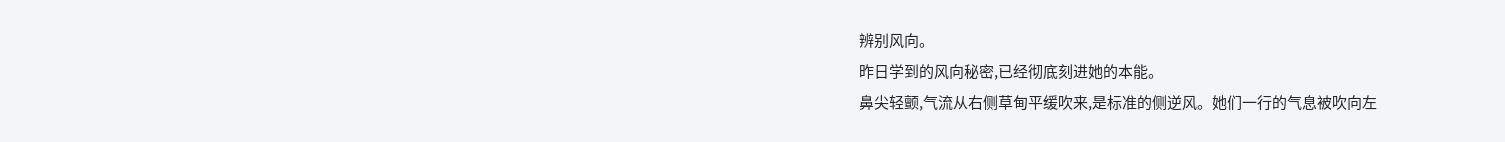辨别风向。
昨日学到的风向秘密,已经彻底刻进她的本能。
鼻尖轻颤,气流从右侧草甸平缓吹来,是标准的侧逆风。她们一行的气息被吹向左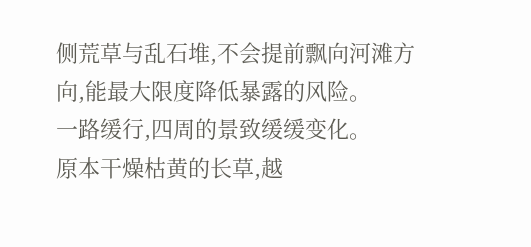侧荒草与乱石堆,不会提前飘向河滩方向,能最大限度降低暴露的风险。
一路缓行,四周的景致缓缓变化。
原本干燥枯黄的长草,越